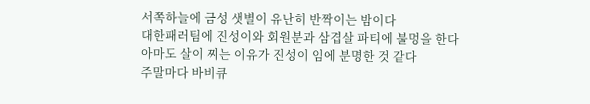서쪽하늘에 금성 샛별이 유난히 반짝이는 밤이다
대한패러팀에 진성이와 회원분과 삼겹살 파티에 불멍을 한다
아마도 살이 찌는 이유가 진성이 임에 분명한 것 같다
주말마다 바비큐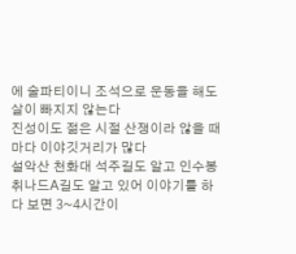에 술파티이니 조석으로 운동을 해도 살이 빠지지 않는다
진성이도 젊은 시절 산쟁이라 않을 때마다 이야깃거리가 많다
설악산 천화대 석주길도 알고 인수봉 취나드A길도 알고 있어 이야기를 하다 보면 3~4시간이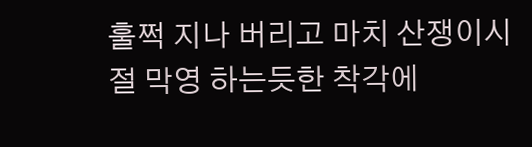훌쩍 지나 버리고 마치 산쟁이시절 막영 하는듯한 착각에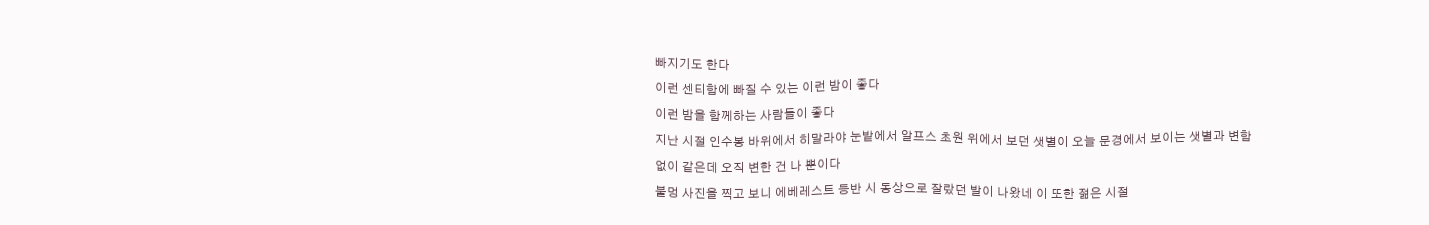빠지기도 한다
이런 센티함에 빠질 수 있는 이런 밤이 좋다
이런 밤을 함께하는 사람들이 좋다
지난 시절 인수봉 바위에서 히말라야 눈밭에서 알프스 초원 위에서 보던 샛별이 오늘 문경에서 보이는 샛별과 변함없이 같은데 오직 변한 건 나 뿐이다
불멍 사진을 찍고 보니 에베레스트 등반 시 동상으로 잘랐던 발이 나왔네 이 또한 젊은 시절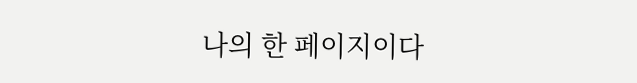나의 한 페이지이다